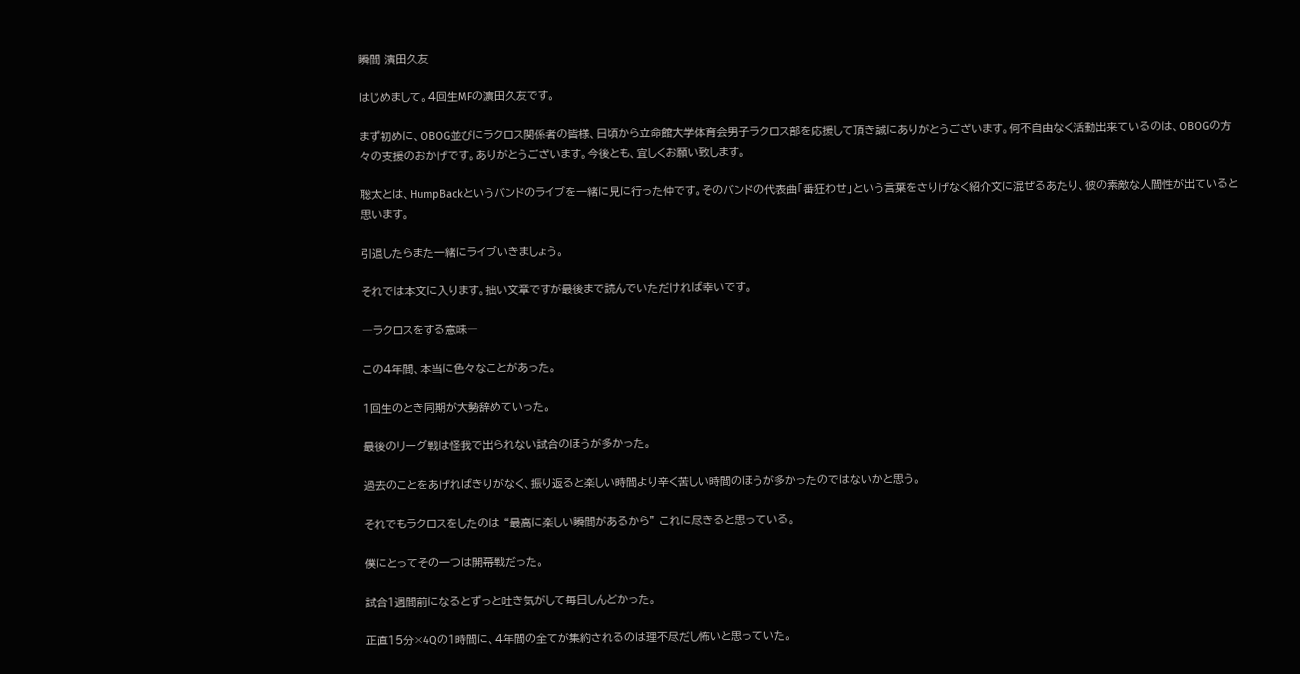瞬間 濱田久友

はじめまして。4回生MFの濵田久友です。

まず初めに、OBOG並びにラクロス関係者の皆様、日頃から立命館大学体育会男子ラクロス部を応援して頂き誠にありがとうございます。何不自由なく活動出来ているのは、OBOGの方々の支援のおかげです。ありがとうございます。今後とも、宜しくお願い致します。

聡太とは、HumpBackというバンドのライブを一緒に見に行った仲です。そのバンドの代表曲「番狂わせ」という言葉をさりげなく紹介文に混ぜるあたり、彼の素敵な人間性が出ていると思います。

引退したらまた一緒にライブいきましょう。

それでは本文に入ります。拙い文章ですが最後まで読んでいただければ幸いです。

―ラクロスをする意味―

この4年間、本当に色々なことがあった。

1回生のとき同期が大勢辞めていった。

最後のリーグ戦は怪我で出られない試合のほうが多かった。

過去のことをあげればきりがなく、振り返ると楽しい時間より辛く苦しい時間のほうが多かったのではないかと思う。

それでもラクロスをしたのは “最高に楽しい瞬間があるから” これに尽きると思っている。

僕にとってその一つは開幕戦だった。

試合1週間前になるとずっと吐き気がして毎日しんどかった。

正直15分×4Qの1時間に、4年間の全てが集約されるのは理不尽だし怖いと思っていた。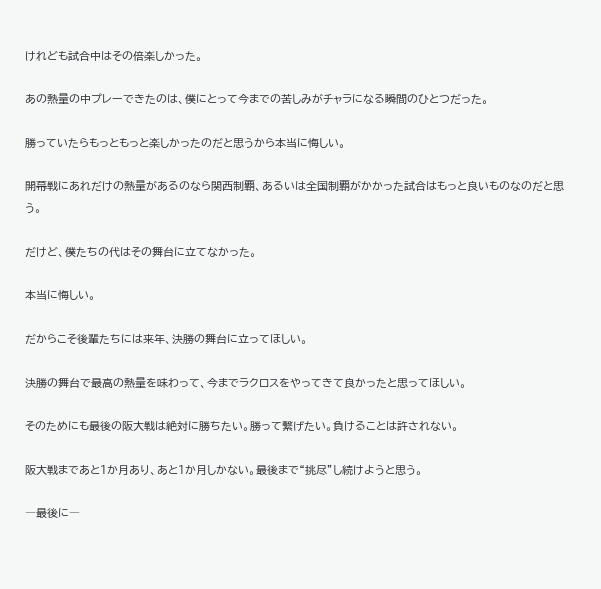けれども試合中はその倍楽しかった。

あの熱量の中プレーできたのは、僕にとって今までの苦しみがチャラになる瞬間のひとつだった。

勝っていたらもっともっと楽しかったのだと思うから本当に悔しい。

開幕戦にあれだけの熱量があるのなら関西制覇、あるいは全国制覇がかかった試合はもっと良いものなのだと思う。

だけど、僕たちの代はその舞台に立てなかった。

本当に悔しい。

だからこそ後輩たちには来年、決勝の舞台に立ってほしい。

決勝の舞台で最高の熱量を味わって、今までラクロスをやってきて良かったと思ってほしい。

そのためにも最後の阪大戦は絶対に勝ちたい。勝って繋げたい。負けることは許されない。

阪大戦まであと1か月あり、あと1か月しかない。最後まで“挑尽”し続けようと思う。

―最後に―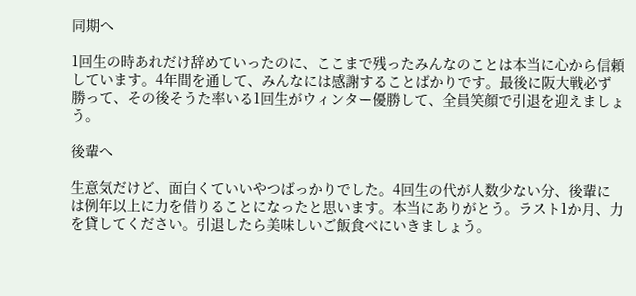同期へ

1回生の時あれだけ辞めていったのに、ここまで残ったみんなのことは本当に心から信頼しています。4年間を通して、みんなには感謝することばかりです。最後に阪大戦必ず勝って、その後そうた率いる1回生がウィンター優勝して、全員笑顔で引退を迎えましょう。

後輩へ

生意気だけど、面白くていいやつばっかりでした。4回生の代が人数少ない分、後輩には例年以上に力を借りることになったと思います。本当にありがとう。ラスト1か月、力を貸してください。引退したら美味しいご飯食べにいきましょう。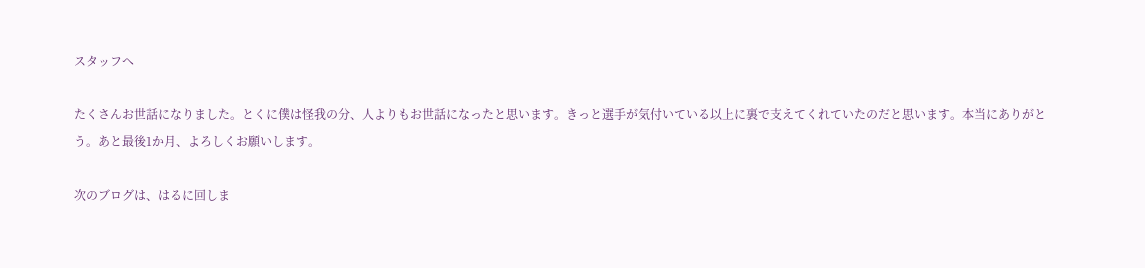スタッフへ

たくさんお世話になりました。とくに僕は怪我の分、人よりもお世話になったと思います。きっと選手が気付いている以上に裏で支えてくれていたのだと思います。本当にありがとう。あと最後1か月、よろしくお願いします。

次のブログは、はるに回しま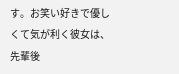す。お笑い好きで優しくて気が利く彼女は、先輩後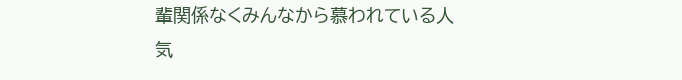輩関係なくみんなから慕われている人気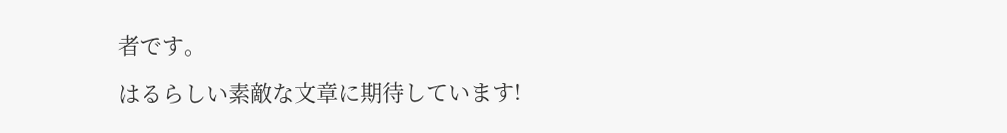者です。

はるらしい素敵な文章に期待しています!